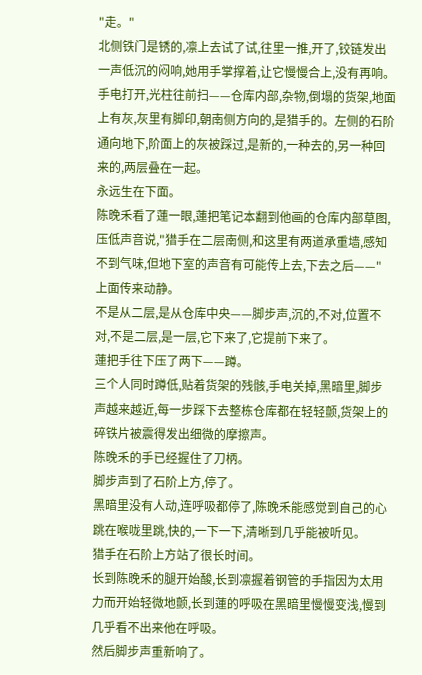"走。"
北侧铁门是锈的,凛上去试了试,往里一推,开了,铰链发出一声低沉的闷响,她用手掌撑着,让它慢慢合上,没有再响。
手电打开,光柱往前扫——仓库内部,杂物,倒塌的货架,地面上有灰,灰里有脚印,朝南侧方向的,是猎手的。左侧的石阶通向地下,阶面上的灰被踩过,是新的,一种去的,另一种回来的,两层叠在一起。
永远生在下面。
陈晚禾看了蓮一眼,蓮把笔记本翻到他画的仓库内部草图,压低声音说,"猎手在二层南侧,和这里有两道承重墙,感知不到气味,但地下室的声音有可能传上去,下去之后——"
上面传来动静。
不是从二层,是从仓库中央——脚步声,沉的,不对,位置不对,不是二层,是一层,它下来了,它提前下来了。
蓮把手往下压了两下——蹲。
三个人同时蹲低,贴着货架的残骸,手电关掉,黑暗里,脚步声越来越近,每一步踩下去整栋仓库都在轻轻颤,货架上的碎铁片被震得发出细微的摩擦声。
陈晚禾的手已经握住了刀柄。
脚步声到了石阶上方,停了。
黑暗里没有人动,连呼吸都停了,陈晚禾能感觉到自己的心跳在喉咙里跳,快的,一下一下,清晰到几乎能被听见。
猎手在石阶上方站了很长时间。
长到陈晚禾的腿开始酸,长到凛握着钢管的手指因为太用力而开始轻微地颤,长到蓮的呼吸在黑暗里慢慢变浅,慢到几乎看不出来他在呼吸。
然后脚步声重新响了。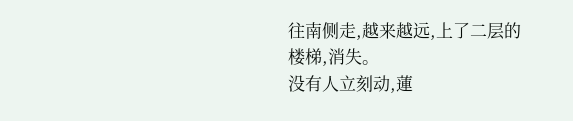往南侧走,越来越远,上了二层的楼梯,消失。
没有人立刻动,蓮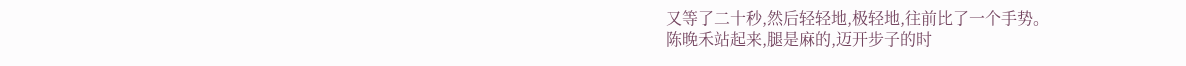又等了二十秒,然后轻轻地,极轻地,往前比了一个手势。
陈晚禾站起来,腿是麻的,迈开步子的时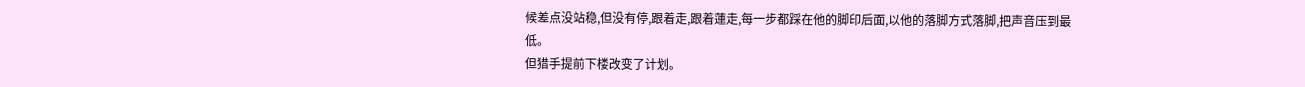候差点没站稳,但没有停,跟着走,跟着蓮走,每一步都踩在他的脚印后面,以他的落脚方式落脚,把声音压到最低。
但猎手提前下楼改变了计划。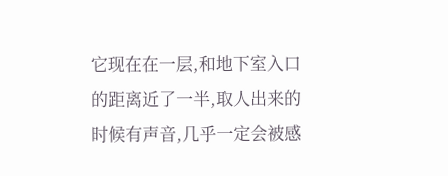它现在在一层,和地下室入口的距离近了一半,取人出来的时候有声音,几乎一定会被感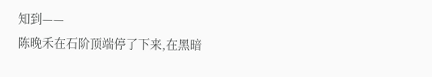知到——
陈晚禾在石阶顶端停了下来,在黑暗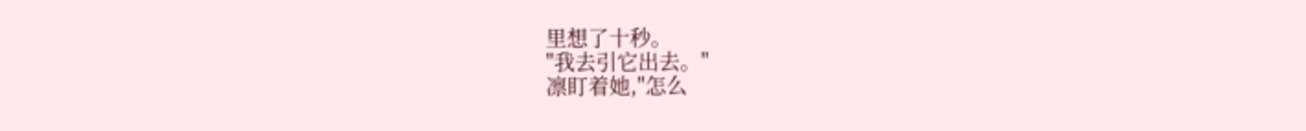里想了十秒。
"我去引它出去。"
凛盯着她,"怎么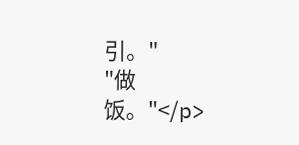引。"
"做饭。"</p>